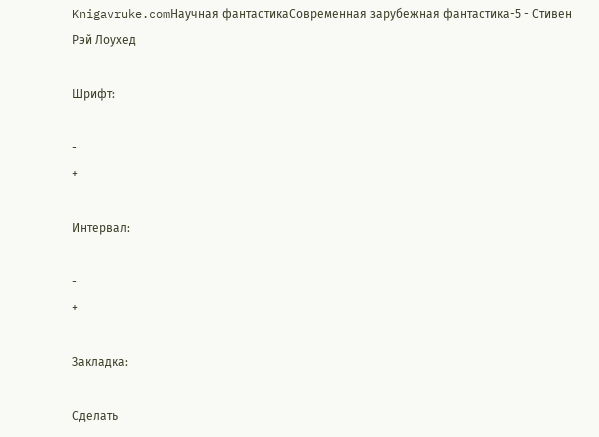Knigavruke.comНаучная фантастикаСовременная зарубежная фантастика-5 - Стивен Рэй Лоухед

Шрифт:

-
+

Интервал:

-
+

Закладка:

Сделать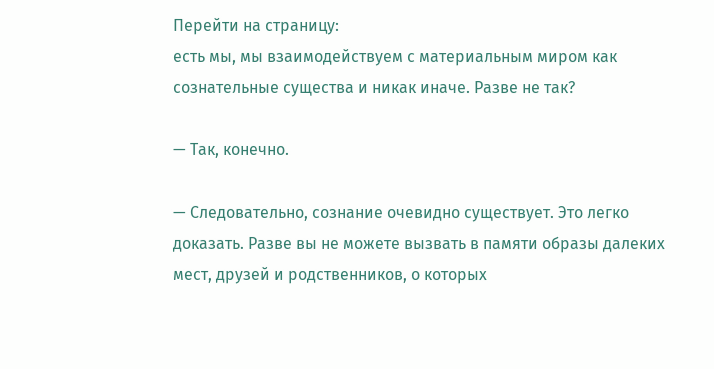Перейти на страницу:
есть мы, мы взаимодействуем с материальным миром как сознательные существа и никак иначе. Разве не так?

— Так, конечно.

— Следовательно, сознание очевидно существует. Это легко доказать. Разве вы не можете вызвать в памяти образы далеких мест, друзей и родственников, о которых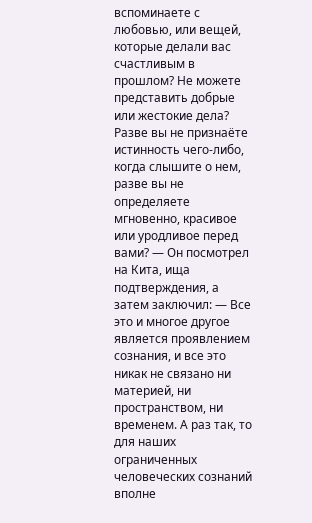вспоминаете с любовью, или вещей, которые делали вас счастливым в прошлом? Не можете представить добрые или жестокие дела? Разве вы не признаёте истинность чего-либо, когда слышите о нем, разве вы не определяете мгновенно, красивое или уродливое перед вами? — Он посмотрел на Кита, ища подтверждения, а затем заключил: — Все это и многое другое является проявлением сознания, и все это никак не связано ни материей, ни пространством, ни временем. А раз так, то для наших ограниченных человеческих сознаний вполне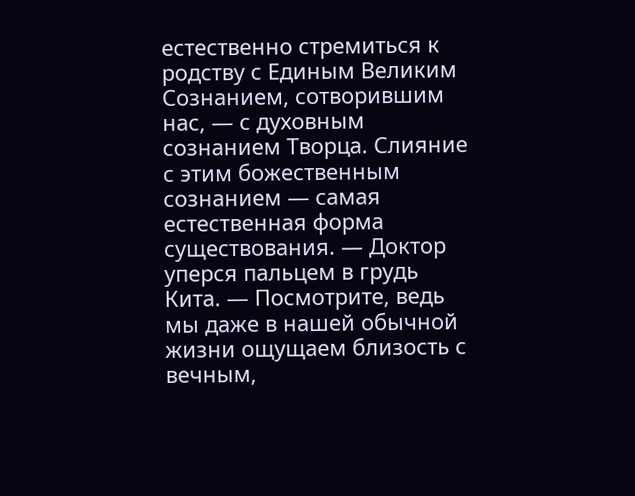естественно стремиться к родству с Единым Великим Сознанием, сотворившим нас, — с духовным сознанием Творца. Слияние с этим божественным сознанием — самая естественная форма существования. — Доктор уперся пальцем в грудь Кита. — Посмотрите, ведь мы даже в нашей обычной жизни ощущаем близость с вечным,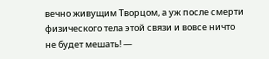вечно живущим Творцом, а уж после смерти физического тела этой связи и вовсе ничто не будет мешать! —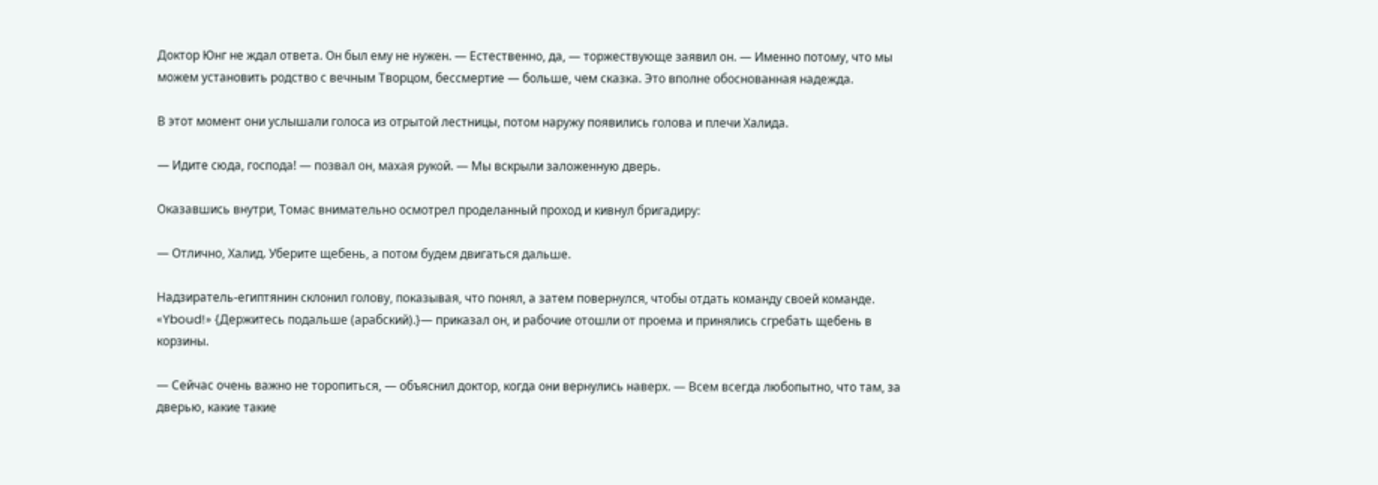Доктор Юнг не ждал ответа. Он был ему не нужен. — Естественно, да, — торжествующе заявил он. — Именно потому, что мы можем установить родство с вечным Творцом, бессмертие — больше, чем сказка. Это вполне обоснованная надежда.

В этот момент они услышали голоса из отрытой лестницы, потом наружу появились голова и плечи Халида.

— Идите сюда, господа! — позвал он, махая рукой. — Мы вскрыли заложенную дверь.

Оказавшись внутри, Томас внимательно осмотрел проделанный проход и кивнул бригадиру:

— Отлично, Халид. Уберите щебень, а потом будем двигаться дальше.

Надзиратель-египтянин склонил голову, показывая, что понял, а затем повернулся, чтобы отдать команду своей команде. «Yboud!» {Держитесь подальше (арабский).}— приказал он, и рабочие отошли от проема и принялись сгребать щебень в корзины.

— Сейчас очень важно не торопиться, — объяснил доктор, когда они вернулись наверх. — Всем всегда любопытно, что там, за дверью, какие такие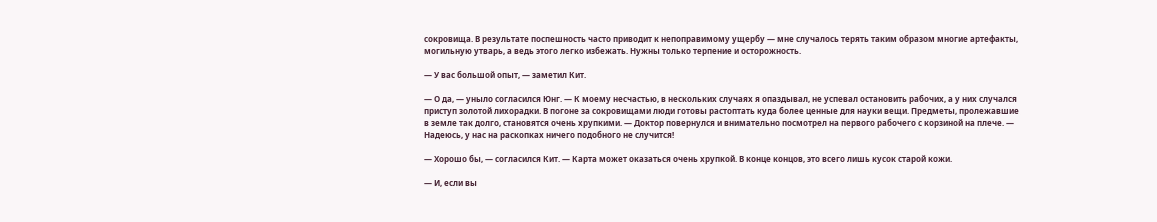сокровища. В результате поспешность часто приводит к непоправимому ущербу — мне случалось терять таким образом многие артефакты, могильную утварь, а ведь этого легко избежать. Нужны только терпение и осторожность.

— У вас большой опыт, — заметил Кит.

— О да, — уныло согласился Юнг. — К моему несчастью, в нескольких случаях я опаздывал, не успевал остановить рабочих, а у них случался приступ золотой лихорадки. В погоне за сокровищами люди готовы растоптать куда более ценные для науки вещи. Предметы, пролежавшие в земле так долго, становятся очень хрупкими. — Доктор повернулся и внимательно посмотрел на первого рабочего с корзиной на плече. — Надеюсь, у нас на раскопках ничего подобного не случится!

— Хорошо бы, — согласился Кит. — Карта может оказаться очень хрупкой. В конце концов, это всего лишь кусок старой кожи.

— И, если вы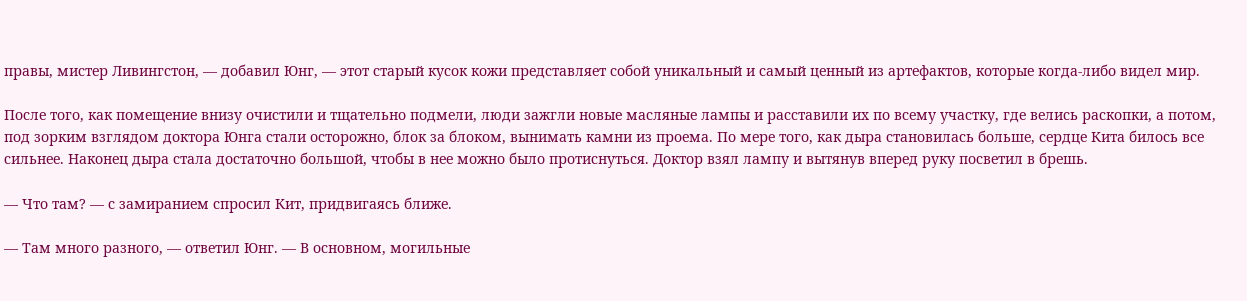правы, мистер Ливингстон, — добавил Юнг, — этот старый кусок кожи представляет собой уникальный и самый ценный из артефактов, которые когда-либо видел мир.

После того, как помещение внизу очистили и тщательно подмели, люди зажгли новые масляные лампы и расставили их по всему участку, где велись раскопки, а потом, под зорким взглядом доктора Юнга стали осторожно, блок за блоком, вынимать камни из проема. По мере того, как дыра становилась больше, сердце Кита билось все сильнее. Наконец дыра стала достаточно большой, чтобы в нее можно было протиснуться. Доктор взял лампу и вытянув вперед руку посветил в брешь.

— Что там? — с замиранием спросил Кит, придвигаясь ближе.

— Там много разного, — ответил Юнг. — В основном, могильные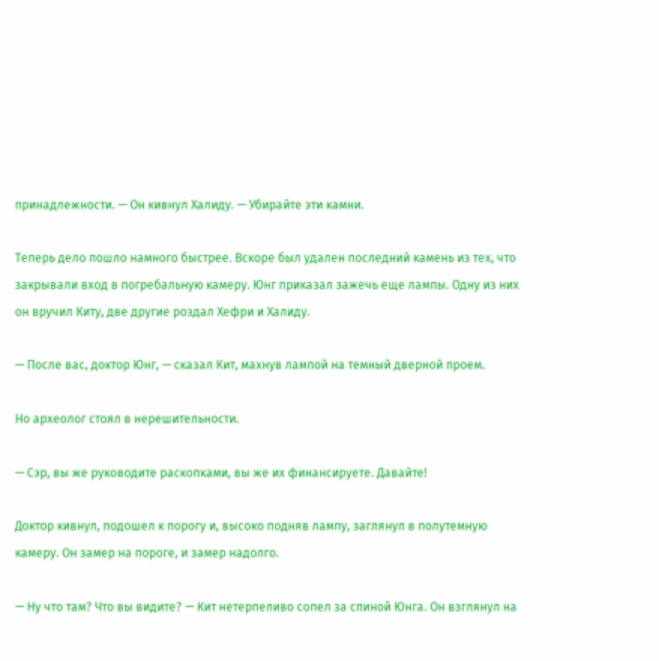принадлежности. — Он кивнул Халиду. — Убирайте эти камни.

Теперь дело пошло намного быстрее. Вскоре был удален последний камень из тех, что закрывали вход в погребальную камеру. Юнг приказал зажечь еще лампы. Одну из них он вручил Киту, две другие роздал Хефри и Халиду.

— После вас, доктор Юнг, — сказал Кит, махнув лампой на темный дверной проем.

Но археолог стоял в нерешительности.

— Сэр, вы же руководите раскопками, вы же их финансируете. Давайте!

Доктор кивнул, подошел к порогу и, высоко подняв лампу, заглянул в полутемную камеру. Он замер на пороге, и замер надолго.

— Ну что там? Что вы видите? — Кит нетерпеливо сопел за спиной Юнга. Он взглянул на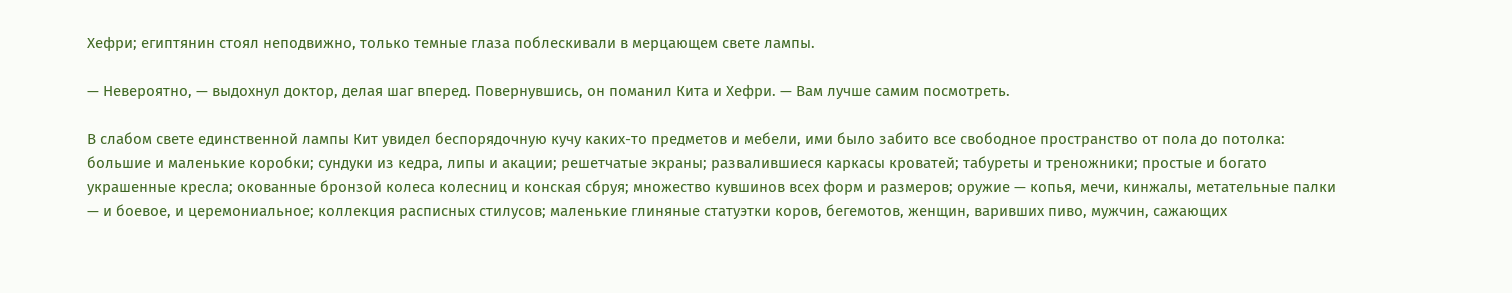Хефри; египтянин стоял неподвижно, только темные глаза поблескивали в мерцающем свете лампы.

— Невероятно, — выдохнул доктор, делая шаг вперед. Повернувшись, он поманил Кита и Хефри. — Вам лучше самим посмотреть.

В слабом свете единственной лампы Кит увидел беспорядочную кучу каких-то предметов и мебели, ими было забито все свободное пространство от пола до потолка: большие и маленькие коробки; сундуки из кедра, липы и акации; решетчатые экраны; развалившиеся каркасы кроватей; табуреты и треножники; простые и богато украшенные кресла; окованные бронзой колеса колесниц и конская сбруя; множество кувшинов всех форм и размеров; оружие — копья, мечи, кинжалы, метательные палки — и боевое, и церемониальное; коллекция расписных стилусов; маленькие глиняные статуэтки коров, бегемотов, женщин, варивших пиво, мужчин, сажающих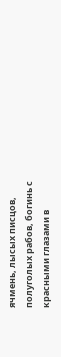ячмень, лысых писцов, полуголых рабов, богинь с красными глазами в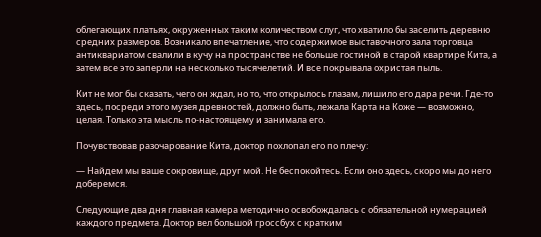облегающих платьях, окруженных таким количеством слуг, что хватило бы заселить деревню средних размеров. Возникало впечатление, что содержимое выставочного зала торговца антиквариатом свалили в кучу на пространстве не больше гостиной в старой квартире Кита, а затем все это заперли на несколько тысячелетий. И все покрывала охристая пыль.

Кит не мог бы сказать, чего он ждал, но то, что открылось глазам, лишило его дара речи. Где-то здесь, посреди этого музея древностей, должно быть, лежала Карта на Коже — возможно, целая. Только эта мысль по-настоящему и занимала его.

Почувствовав разочарование Кита, доктор похлопал его по плечу:

— Найдем мы ваше сокровище, друг мой. Не беспокойтесь. Если оно здесь, скоро мы до него доберемся.

Следующие два дня главная камера методично освобождалась с обязательной нумерацией каждого предмета. Доктор вел большой гроссбух с кратким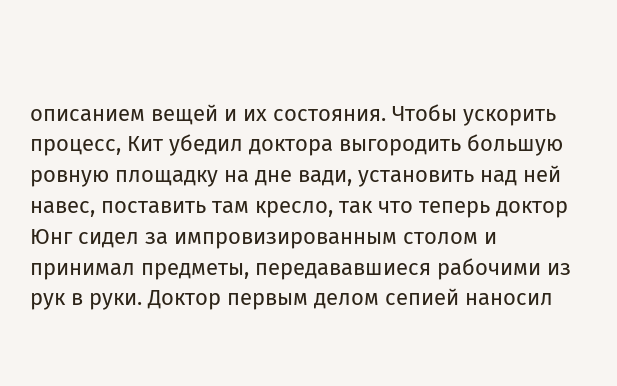описанием вещей и их состояния. Чтобы ускорить процесс, Кит убедил доктора выгородить большую ровную площадку на дне вади, установить над ней навес, поставить там кресло, так что теперь доктор Юнг сидел за импровизированным столом и принимал предметы, передававшиеся рабочими из рук в руки. Доктор первым делом сепией наносил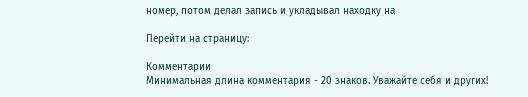номер, потом делал запись и укладывал находку на

Перейти на страницу:

Комментарии
Минимальная длина комментария - 20 знаков. Уважайте себя и других!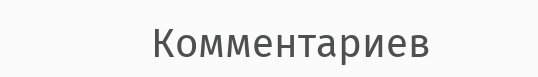Комментариев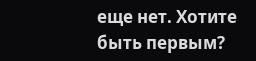еще нет. Хотите быть первым?